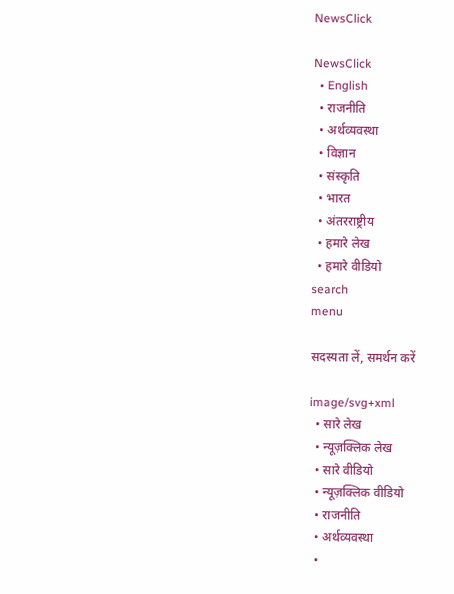NewsClick

NewsClick
  • English
  • राजनीति
  • अर्थव्यवस्था
  • विज्ञान
  • संस्कृति
  • भारत
  • अंतरराष्ट्रीय
  • हमारे लेख
  • हमारे वीडियो
search
menu

सदस्यता लें, समर्थन करें

image/svg+xml
  • सारे लेख
  • न्यूज़क्लिक लेख
  • सारे वीडियो
  • न्यूज़क्लिक वीडियो
  • राजनीति
  • अर्थव्यवस्था
  •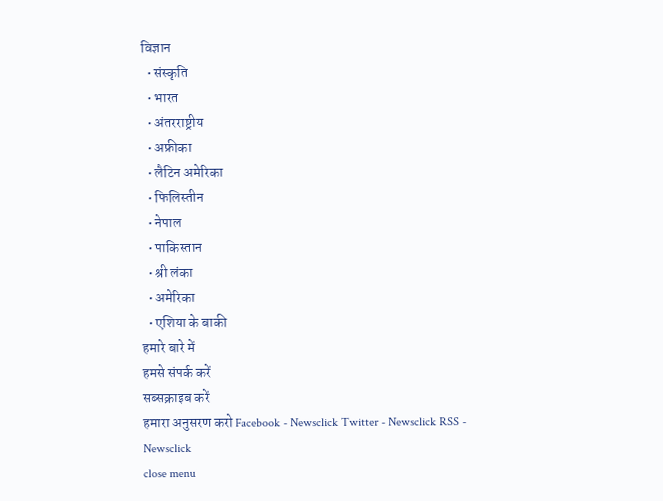विज्ञान
  • संस्कृति
  • भारत
  • अंतरराष्ट्रीय
  • अफ्रीका
  • लैटिन अमेरिका
  • फिलिस्तीन
  • नेपाल
  • पाकिस्तान
  • श्री लंका
  • अमेरिका
  • एशिया के बाकी
हमारे बारे में
हमसे संपर्क करें
सब्सक्राइब करें
हमारा अनुसरण करो Facebook - Newsclick Twitter - Newsclick RSS - Newsclick
close menu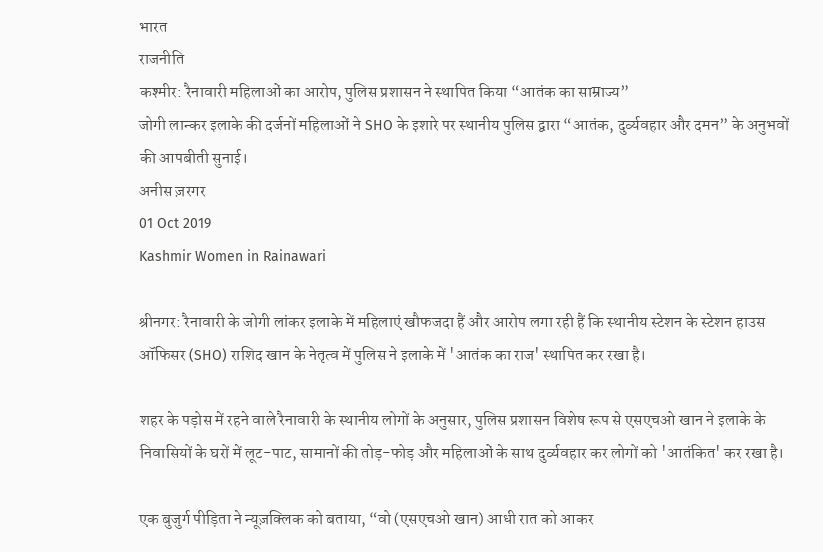भारत
राजनीति
कश्मीर: रैनावारी महिलाओं का आरोप, पुलिस प्रशासन ने स्थापित किया “आतंक का साम्राज्य”
जोगी लान्कर इलाके की दर्जनों महिलाओं ने SHO के इशारे पर स्थानीय पुलिस द्वारा “आतंक, दुर्व्यवहार और दमन” के अनुभवों की आपबीती सुनाई।
अनीस ज़रगर
01 Oct 2019
Kashmir Women in Rainawari

श्रीनगर: रैनावारी के जोगी लांकर इलाके में महिलाएं खौफजदा हैं और आरोप लगा रही हैं कि स्थानीय स्टेशन के स्टेशन हाउस ऑफिसर (SHO) राशिद खान के नेतृत्व में पुलिस ने इलाके में 'आतंक का राज' स्थापित कर रखा है।

शहर के पड़ोस में रहने वाले रैनावारी के स्थानीय लोगों के अनुसार, पुलिस प्रशासन विशेष रूप से एसएचओ खान ने इलाके के निवासियों के घरों में लूट-पाट, सामानों की तोड़-फोड़ और महिलाओं के साथ दुर्व्यवहार कर लोगों को 'आतंकित' कर रखा है।

एक बुजुर्ग पीड़िता ने न्यूज़क्लिक को बताया, “वो (एसएचओ खान) आधी रात को आकर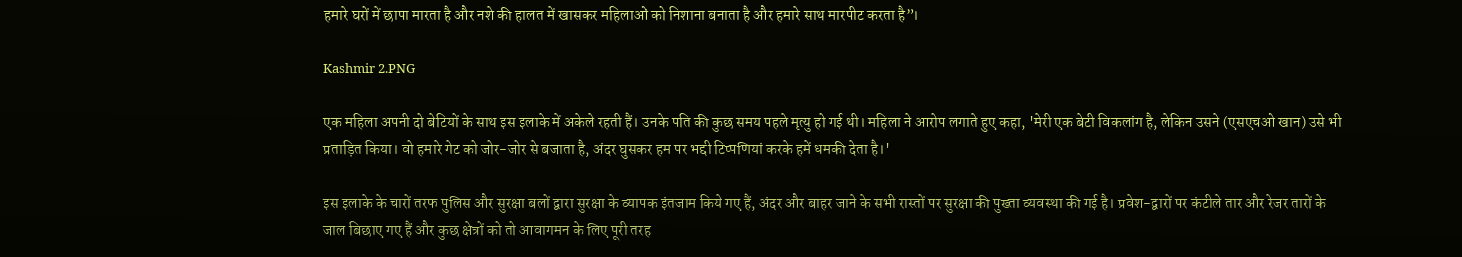हमारे घरों में छापा मारता है और नशे की हालत में खासकर महिलाओं को निशाना बनाता है और हमारे साथ मारपीट करता है”।

Kashmir 2.PNG

एक महिला अपनी दो बेटियों के साथ इस इलाके में अकेले रहती हैं। उनके पति की कुछ समय पहले मृत्यु हो गई थी। महिला ने आरोप लगाते हुए कहा, 'मेरी एक बेटी विकलांग है, लेकिन उसने (एसएचओ खान) उसे भी प्रताड़ित किया। वो हमारे गेट को जोर-जोर से बजाता है, अंदर घुसकर हम पर भद्दी टिप्पणियां करके हमें धमकी देता है।'

इस इलाके के चारों तरफ पुलिस और सुरक्षा बलों द्वारा सुरक्षा के व्यापक इंतजाम किये गए हैं, अंदर और बाहर जाने के सभी रास्तों पर सुरक्षा की पुख्ता व्यवस्था की गई है। प्रवेश-द्वारों पर कंटीले तार और रेजर तारों के जाल बिछाए गए हैं और कुछ क्षेत्रों को तो आवागमन के लिए पूरी तरह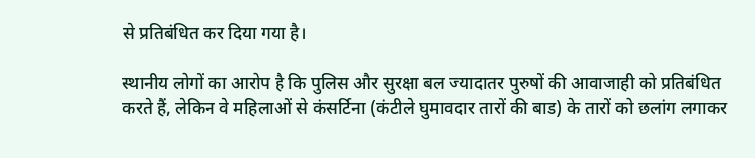से प्रतिबंधित कर दिया गया है।

स्थानीय लोगों का आरोप है कि पुलिस और सुरक्षा बल ज्यादातर पुरुषों की आवाजाही को प्रतिबंधित करते हैं, लेकिन वे महिलाओं से कंसर्टिना (कंटीले घुमावदार तारों की बाड) के तारों को छलांग लगाकर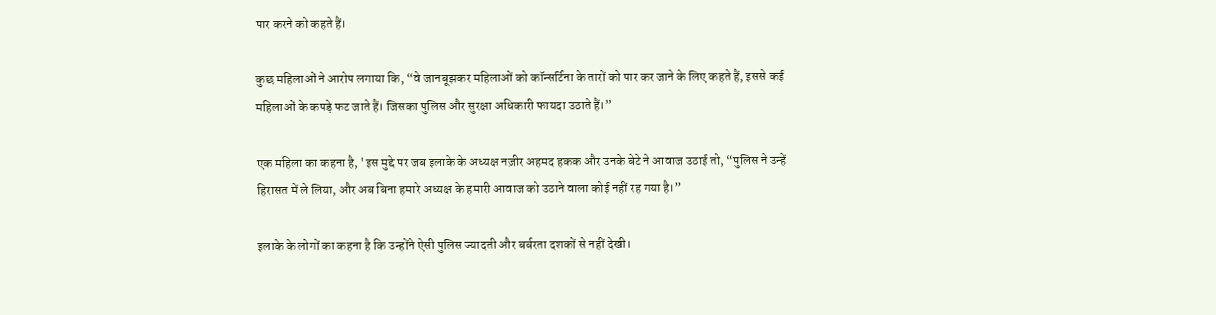पार करने को कहते हैं।

कुछ महिलाओं ने आरोप लगाया कि, “वे जानबूझकर महिलाओं को कॉन्सर्टिना के तारों को पार कर जाने के लिए कहते हैं, इससे कई महिलाओं के कपड़े फट जाते हैं। जिसका पुलिस और सुरक्षा अधिकारी फायदा उठाते हैं।”

एक महिला का कहना है, 'इस मुद्दे पर जब इलाके के अध्यक्ष नज़ीर अहमद हकक और उनके बेटे ने आवाज उठाई तो, “पुलिस ने उन्हें हिरासत में ले लिया, और अब बिना हमारे अध्यक्ष के हमारी आवाज को उठाने वाला कोई नहीं रह गया है।”

इलाके के लोगों का कहना है कि उन्होंने ऐसी पुलिस ज्यादती और बर्बरता दशकों से नहीं देखी।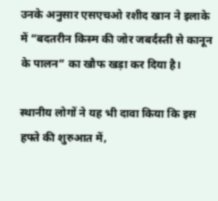उनके अनुसार एसएचओ रशीद खान ने इलाके में “बदतरीन किस्म की जोर जबर्दस्ती से कानून के पालन” का खौफ खड़ा कर दिया है।

स्थानीय लोगों ने यह भी दावा किया कि इस हफ्ते की शुरुआत में,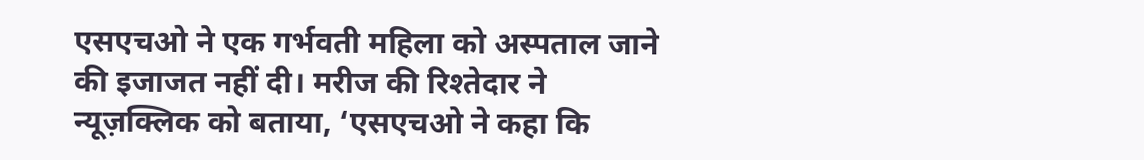एसएचओ ने एक गर्भवती महिला को अस्पताल जाने की इजाजत नहीं दी। मरीज की रिश्तेदार ने न्यूज़क्लिक को बताया, ‘एसएचओ ने कहा कि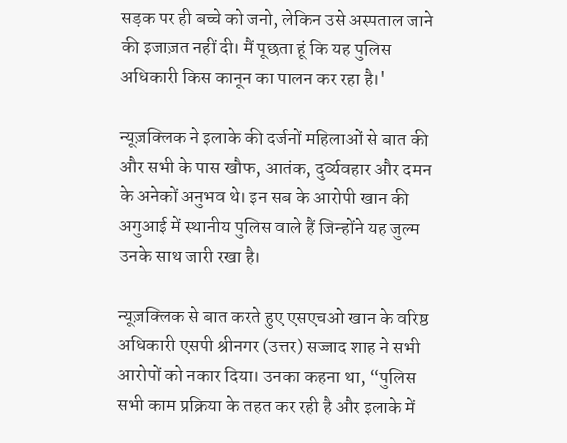सड़क पर ही बच्चे को जनो, लेकिन उसे अस्पताल जाने की इजाज़त नहीं दी। मैं पूछता हूं कि यह पुलिस अधिकारी किस कानून का पालन कर रहा है।'

न्यूज़क्लिक ने इलाके की दर्जनों महिलाओं से बात की और सभी के पास खौफ, आतंक, दुर्व्यवहार और दमन के अनेकों अनुभव थे। इन सब के आरोपी खान की अगुआई में स्थानीय पुलिस वाले हैं जिन्होंने यह जुल्म उनके साथ जारी रखा है।

न्यूज़क्लिक से बात करते हुए एसएचओ खान के वरिष्ठ अधिकारी एसपी श्रीनगर (उत्तर) सज्जाद शाह ने सभी आरोपों को नकार दिया। उनका कहना था, “पुलिस सभी काम प्रक्रिया के तहत कर रही है और इलाके में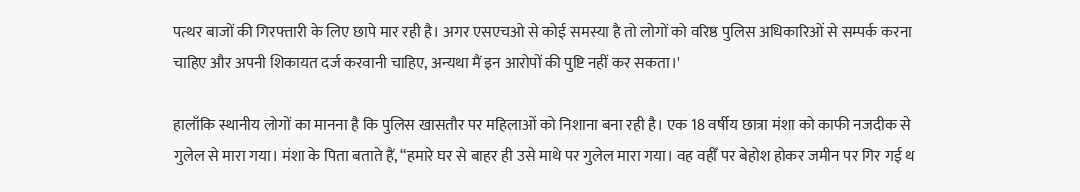पत्थर बाजों की गिरफ्तारी के लिए छापे मार रही है। अगर एसएचओ से कोई समस्या है तो लोगों को वरिष्ठ पुलिस अधिकारिओं से सम्पर्क करना चाहिए और अपनी शिकायत दर्ज करवानी चाहिए, अन्यथा मैं इन आरोपों की पुष्टि नहीं कर सकता।'

हालाँकि स्थानीय लोगों का मानना है कि पुलिस खासतौर पर महिलाओं को निशाना बना रही है। एक 18 वर्षीय छात्रा मंशा को काफी नजदीक से गुलेल से मारा गया। मंशा के पिता बताते हैं, “हमारे घर से बाहर ही उसे माथे पर गुलेल मारा गया। वह वहीँ पर बेहोश होकर जमीन पर गिर गई थ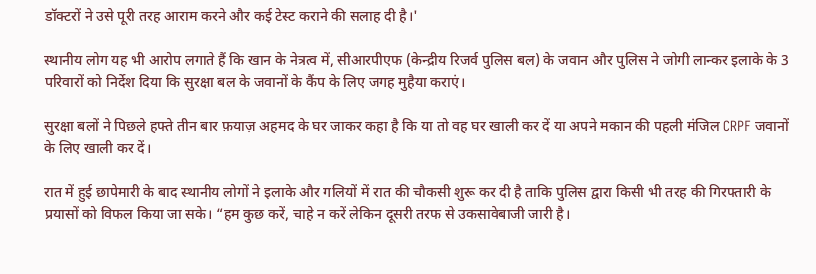डॉक्टरों ने उसे पूरी तरह आराम करने और कई टेस्ट कराने की सलाह दी है।'

स्थानीय लोग यह भी आरोप लगाते हैं कि खान के नेत्रत्व में, सीआरपीएफ (केन्द्रीय रिजर्व पुलिस बल) के जवान और पुलिस ने जोगी लान्कर इलाके के 3 परिवारों को निर्देश दिया कि सुरक्षा बल के जवानों के कैंप के लिए जगह मुहैया कराएं।

सुरक्षा बलों ने पिछले हफ्ते तीन बार फ़याज़ अहमद के घर जाकर कहा है कि या तो वह घर खाली कर दें या अपने मकान की पहली मंजिल CRPF जवानों के लिए खाली कर दें।

रात में हुई छापेमारी के बाद स्थानीय लोगों ने इलाके और गलियों में रात की चौकसी शुरू कर दी है ताकि पुलिस द्वारा किसी भी तरह की गिरफ्तारी के प्रयासों को विफल किया जा सके। “हम कुछ करें, चाहे न करें लेकिन दूसरी तरफ से उकसावेबाजी जारी है।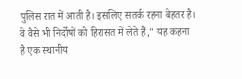पुलिस रात में आती है। इसलिए सतर्क रहना बेहतर है। वे वैसे भी निर्दोषों को हिरासत में लेते हैं," यह कहना है एक स्थानीय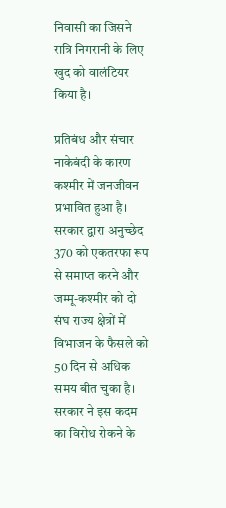निवासी का जिसने रात्रि निगरानी के लिए खुद को वालंटियर किया है।

प्रतिबंध और संचार नाकेबंदी के कारण कश्मीर में जनजीवन प्रभावित हुआ है। सरकार द्वारा अनुच्छेद 370 को एकतरफा रूप से समाप्त करने और जम्मू-कश्मीर को दो संघ राज्य क्षेत्रों में विभाजन के फैसले को 50 दिन से अधिक समय बीत चुका है। सरकार ने इस कदम का विरोध रोकने के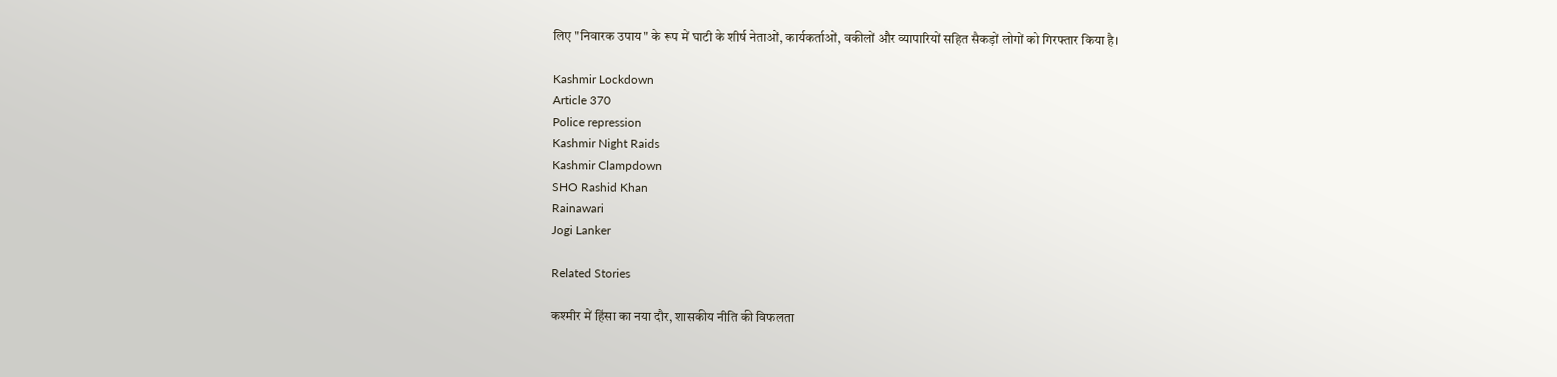लिए "निवारक उपाय" के रूप में घाटी के शीर्ष नेताओं, कार्यकर्ताओं, वकीलों और व्यापारियों सहित सैकड़ों लोगों को गिरफ्तार किया है।

Kashmir Lockdown
Article 370
Police repression
Kashmir Night Raids
Kashmir Clampdown
SHO Rashid Khan
Rainawari
Jogi Lanker

Related Stories

कश्मीर में हिंसा का नया दौर, शासकीय नीति की विफलता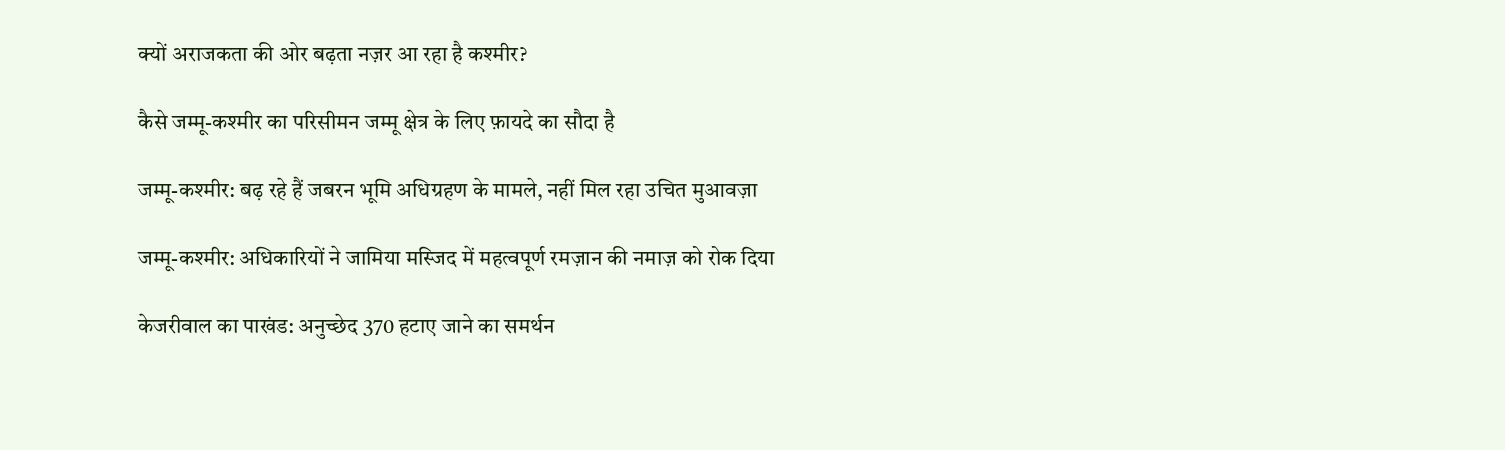क्यों अराजकता की ओर बढ़ता नज़र आ रहा है कश्मीर?

कैसे जम्मू-कश्मीर का परिसीमन जम्मू क्षेत्र के लिए फ़ायदे का सौदा है

जम्मू-कश्मीर: बढ़ रहे हैं जबरन भूमि अधिग्रहण के मामले, नहीं मिल रहा उचित मुआवज़ा

जम्मू-कश्मीर: अधिकारियों ने जामिया मस्जिद में महत्वपूर्ण रमज़ान की नमाज़ को रोक दिया

केजरीवाल का पाखंड: अनुच्छेद 370 हटाए जाने का समर्थन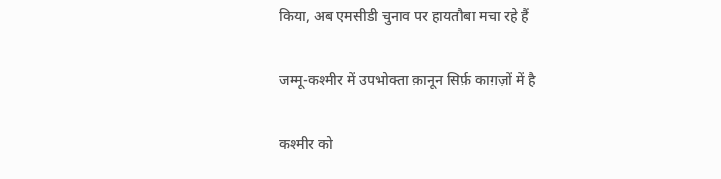किया, अब एमसीडी चुनाव पर हायतौबा मचा रहे हैं

जम्मू-कश्मीर में उपभोक्ता क़ानून सिर्फ़ काग़ज़ों में है

कश्मीर को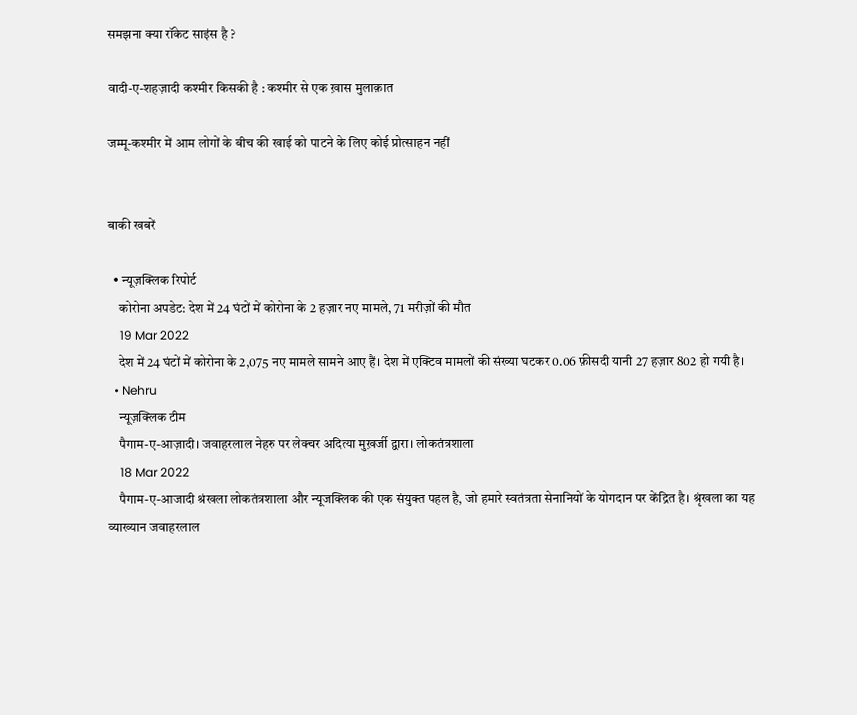समझना क्या रॉकेट साइंस है ?

वादी-ए-शहज़ादी कश्मीर किसकी है : कश्मीर से एक ख़ास मुलाक़ात

जम्मू-कश्मीर में आम लोगों के बीच की खाई को पाटने के लिए कोई प्रोत्साहन नहीं


बाकी खबरें

  • न्यूज़क्लिक रिपोर्ट
    कोरोना अपडेट: देश में 24 घंटों में कोरोना के 2 हज़ार नए मामले, 71 मरीज़ों की मौत
    19 Mar 2022
    देश में 24 घंटों में कोरोना के 2,075 नए मामले सामने आए हैं। देश में एक्टिव मामलों की संख्या घटकर 0.06 फ़ीसदी यानी 27 हज़ार 802 हो गयी है।
  • Nehru
    न्यूज़क्लिक टीम
    पैगाम-ए-आज़ादी। जवाहरलाल नेहरु पर लेक्चर अदित्या मुख़र्जी द्वारा। लोकतंत्रशाला
    18 Mar 2022
    पैगाम-ए-आजादी श्रंखला लोकतंत्रशाला और न्यूजक्लिक की एक संयुक्त पहल है, जो हमारे स्वतंत्रता सेनानियों के योगदान पर केंद्रित है। श्रृंखला का यह व्याख्यान जवाहरलाल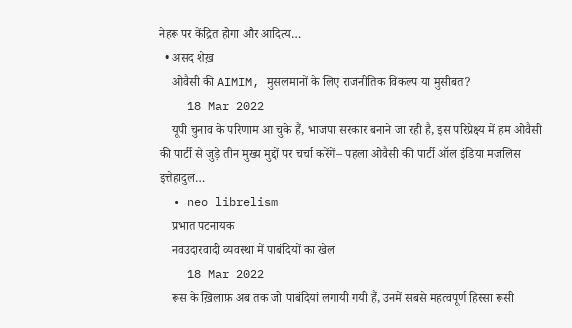नेहरू पर केंद्रित होगा और आदित्य…
  • असद शेख़
    ओवैसी की AIMIM, मुसलमानों के लिए राजनीतिक विकल्प या मुसीबत?
    18 Mar 2022
    यूपी चुनाव के परिणाम आ चुके हैं, भाजपा सरकार बनाने जा रही है, इस परिप्रेक्ष्य में हम ओवैसी की पार्टी से जुड़े तीन मुख्य मुद्दों पर चर्चा करेंगें– पहला ओवैसी की पार्टी ऑल इंडिया मजलिस इत्तेहादुल…
  • neo librelism
    प्रभात पटनायक
    नवउदारवादी व्यवस्था में पाबंदियों का खेल
    18 Mar 2022
    रूस के ख़िलाफ़ अब तक जो पाबंदियां लगायी गयी हैं, उनमें सबसे महत्वपूर्ण हिस्सा रूसी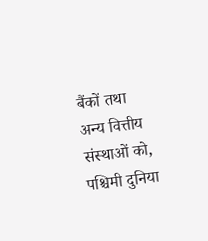बैंकों तथा अन्य वित्तीय संस्थाओं को, पश्चिमी दुनिया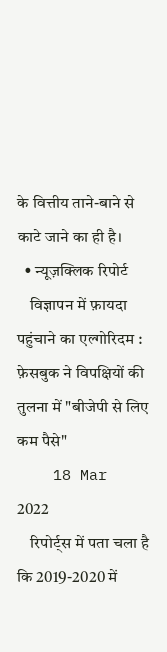के वित्तीय ताने-बाने से काटे जाने का ही है।
  • न्यूज़क्लिक रिपोर्ट
    विज्ञापन में फ़ायदा पहुंचाने का एल्गोरिदम : फ़ेसबुक ने विपक्षियों की तुलना में "बीजेपी से लिए कम पैसे"
    18 Mar 2022
    रिपोर्ट्स में पता चला है कि 2019-2020 में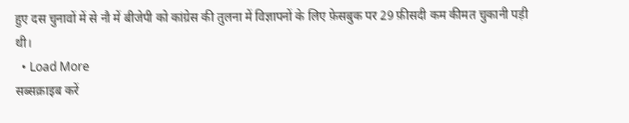हुए दस चुनावों में से नौ में बीजेपी को कांग्रेस की तुलना में विज्ञापनों के लिए फ़ेसबुक पर 29 फ़ीसदी कम कीमत चुकानी पड़ी थी।
  • Load More
सब्सक्राइब करें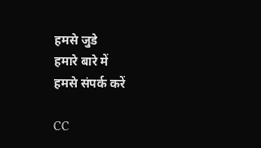हमसे जुडे
हमारे बारे में
हमसे संपर्क करें

CC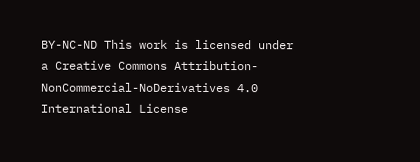BY-NC-ND This work is licensed under a Creative Commons Attribution-NonCommercial-NoDerivatives 4.0 International License